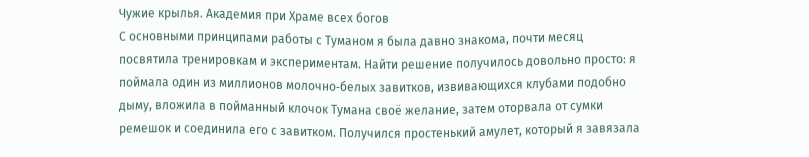Чужие крылья. Академия при Храме всех богов
С основными принципами работы с Туманом я была давно знакома, почти месяц посвятила тренировкам и экспериментам. Найти решение получилось довольно просто: я поймала один из миллионов молочно‑белых завитков, извивающихся клубами подобно дыму, вложила в пойманный клочок Тумана своё желание, затем оторвала от сумки ремешок и соединила его с завитком. Получился простенький амулет, который я завязала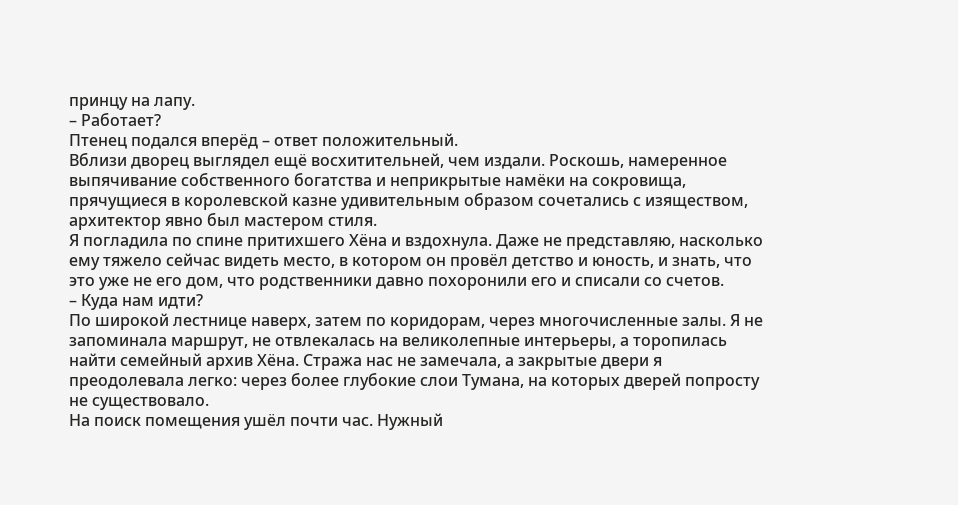принцу на лапу.
– Работает?
Птенец подался вперёд – ответ положительный.
Вблизи дворец выглядел ещё восхитительней, чем издали. Роскошь, намеренное выпячивание собственного богатства и неприкрытые намёки на сокровища, прячущиеся в королевской казне удивительным образом сочетались с изяществом, архитектор явно был мастером стиля.
Я погладила по спине притихшего Хёна и вздохнула. Даже не представляю, насколько ему тяжело сейчас видеть место, в котором он провёл детство и юность, и знать, что это уже не его дом, что родственники давно похоронили его и списали со счетов.
– Куда нам идти?
По широкой лестнице наверх, затем по коридорам, через многочисленные залы. Я не запоминала маршрут, не отвлекалась на великолепные интерьеры, а торопилась найти семейный архив Хёна. Стража нас не замечала, а закрытые двери я преодолевала легко: через более глубокие слои Тумана, на которых дверей попросту не существовало.
На поиск помещения ушёл почти час. Нужный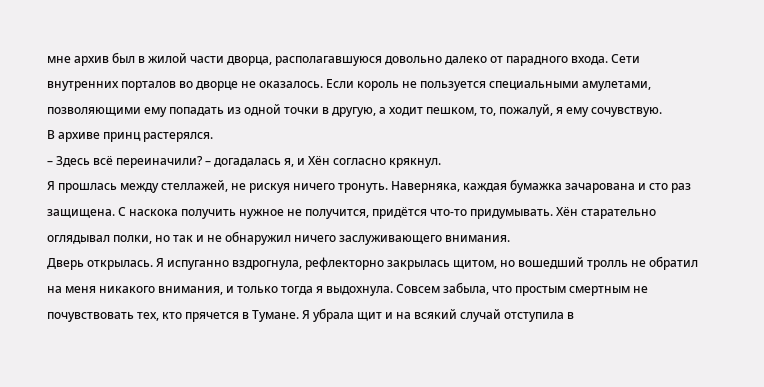мне архив был в жилой части дворца, располагавшуюся довольно далеко от парадного входа. Сети внутренних порталов во дворце не оказалось. Если король не пользуется специальными амулетами, позволяющими ему попадать из одной точки в другую, а ходит пешком, то, пожалуй, я ему сочувствую.
В архиве принц растерялся.
– Здесь всё переиначили? – догадалась я, и Хён согласно крякнул.
Я прошлась между стеллажей, не рискуя ничего тронуть. Наверняка, каждая бумажка зачарована и сто раз защищена. С наскока получить нужное не получится, придётся что‑то придумывать. Хён старательно оглядывал полки, но так и не обнаружил ничего заслуживающего внимания.
Дверь открылась. Я испуганно вздрогнула, рефлекторно закрылась щитом, но вошедший тролль не обратил на меня никакого внимания, и только тогда я выдохнула. Совсем забыла, что простым смертным не почувствовать тех, кто прячется в Тумане. Я убрала щит и на всякий случай отступила в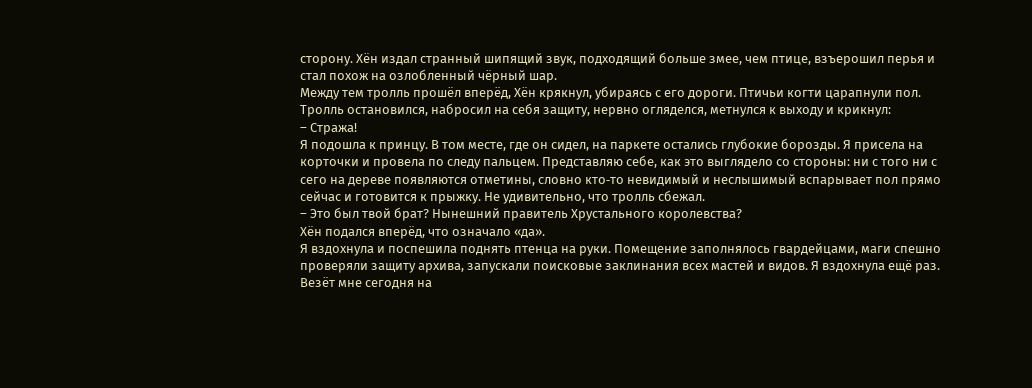сторону. Хён издал странный шипящий звук, подходящий больше змее, чем птице, взъерошил перья и стал похож на озлобленный чёрный шар.
Между тем тролль прошёл вперёд, Хён крякнул, убираясь с его дороги. Птичьи когти царапнули пол. Тролль остановился, набросил на себя защиту, нервно огляделся, метнулся к выходу и крикнул:
– Стража!
Я подошла к принцу. В том месте, где он сидел, на паркете остались глубокие борозды. Я присела на корточки и провела по следу пальцем. Представляю себе, как это выглядело со стороны: ни с того ни с сего на дереве появляются отметины, словно кто‑то невидимый и неслышимый вспарывает пол прямо сейчас и готовится к прыжку. Не удивительно, что тролль сбежал.
– Это был твой брат? Нынешний правитель Хрустального королевства?
Хён подался вперёд, что означало «да».
Я вздохнула и поспешила поднять птенца на руки. Помещение заполнялось гвардейцами, маги спешно проверяли защиту архива, запускали поисковые заклинания всех мастей и видов. Я вздохнула ещё раз. Везёт мне сегодня на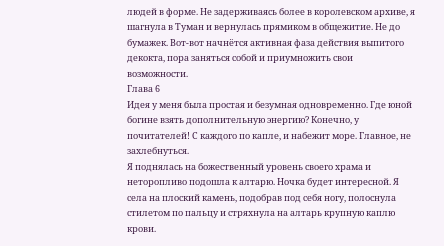людей в форме. Не задерживаясь более в королевском архиве, я шагнула в Туман и вернулась прямиком в общежитие. Не до бумажек. Вот‑вот начнётся активная фаза действия выпитого декокта, пора заняться собой и приумножить свои возможности.
Глава 6
Идея у меня была простая и безумная одновременно. Где юной богине взять дополнительную энергию? Конечно, у почитателей! С каждого по капле, и набежит море. Главное, не захлебнуться.
Я поднялась на божественный уровень своего храма и неторопливо подошла к алтарю. Ночка будет интересной. Я села на плоский камень, подобрав под себя ногу, полоснула стилетом по пальцу и стряхнула на алтарь крупную каплю крови.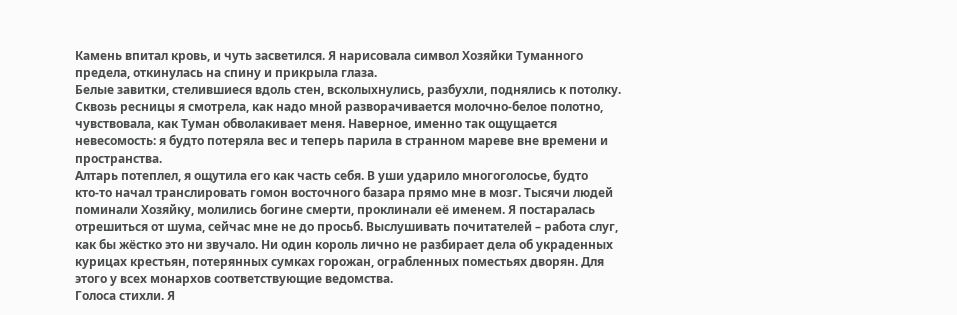Камень впитал кровь, и чуть засветился. Я нарисовала символ Хозяйки Туманного предела, откинулась на спину и прикрыла глаза.
Белые завитки, стелившиеся вдоль стен, всколыхнулись, разбухли, поднялись к потолку. Сквозь ресницы я смотрела, как надо мной разворачивается молочно‑белое полотно, чувствовала, как Туман обволакивает меня. Наверное, именно так ощущается невесомость: я будто потеряла вес и теперь парила в странном мареве вне времени и пространства.
Алтарь потеплел, я ощутила его как часть себя. В уши ударило многоголосье, будто кто‑то начал транслировать гомон восточного базара прямо мне в мозг. Тысячи людей поминали Хозяйку, молились богине смерти, проклинали её именем. Я постаралась отрешиться от шума, сейчас мне не до просьб. Выслушивать почитателей – работа слуг, как бы жёстко это ни звучало. Ни один король лично не разбирает дела об украденных курицах крестьян, потерянных сумках горожан, ограбленных поместьях дворян. Для этого у всех монархов соответствующие ведомства.
Голоса стихли. Я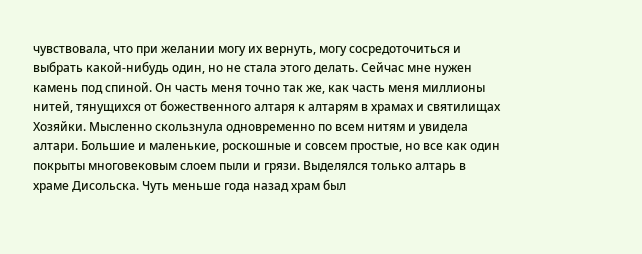чувствовала, что при желании могу их вернуть, могу сосредоточиться и выбрать какой‑нибудь один, но не стала этого делать. Сейчас мне нужен камень под спиной. Он часть меня точно так же, как часть меня миллионы нитей, тянущихся от божественного алтаря к алтарям в храмах и святилищах Хозяйки. Мысленно скользнула одновременно по всем нитям и увидела алтари. Большие и маленькие, роскошные и совсем простые, но все как один покрыты многовековым слоем пыли и грязи. Выделялся только алтарь в храме Дисольска. Чуть меньше года назад храм был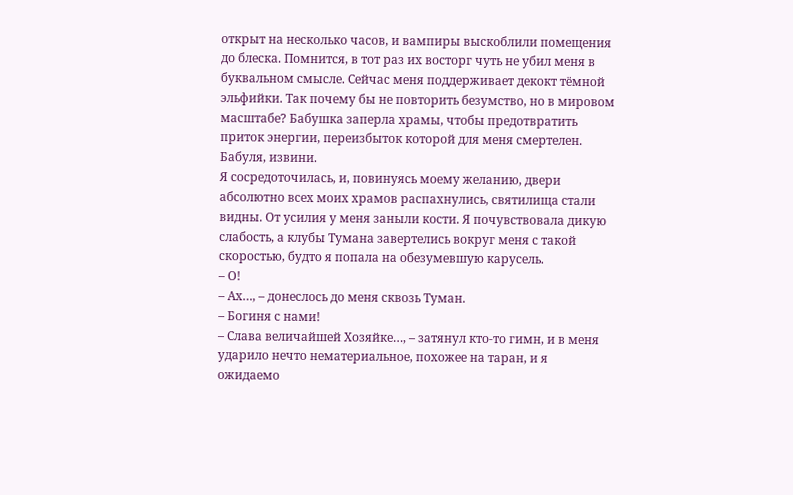открыт на несколько часов, и вампиры выскоблили помещения до блеска. Помнится, в тот раз их восторг чуть не убил меня в буквальном смысле. Сейчас меня поддерживает декокт тёмной эльфийки. Так почему бы не повторить безумство, но в мировом масштабе? Бабушка заперла храмы, чтобы предотвратить приток энергии, переизбыток которой для меня смертелен. Бабуля, извини.
Я сосредоточилась, и, повинуясь моему желанию, двери абсолютно всех моих храмов распахнулись, святилища стали видны. От усилия у меня заныли кости. Я почувствовала дикую слабость, а клубы Тумана завертелись вокруг меня с такой скоростью, будто я попала на обезумевшую карусель.
– О!
– Ах…, – донеслось до меня сквозь Туман.
– Богиня с нами!
– Слава величайшей Хозяйке…, – затянул кто‑то гимн, и в меня ударило нечто нематериальное, похожее на таран, и я ожидаемо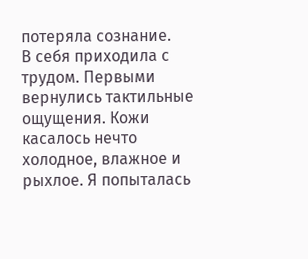потеряла сознание.
В себя приходила с трудом. Первыми вернулись тактильные ощущения. Кожи касалось нечто холодное, влажное и рыхлое. Я попыталась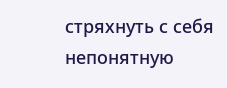стряхнуть с себя непонятную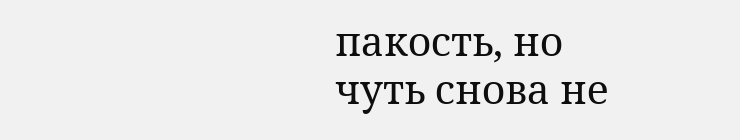пакость, но чуть снова не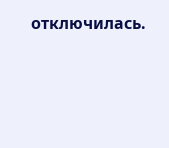отключилась.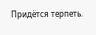Придётся терпеть.